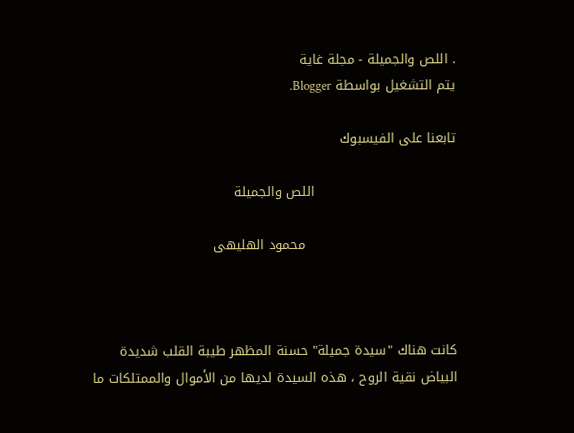. اللص والجميلة - مجلة غاية
يتم التشغيل بواسطة Blogger.

تابعنا على الفيسبوك

                                اللص والجميلة

                                  محمود الهليهى



كانت هناك "سيدة جميلة" حسنة المظهر طيبة القلب شديدة البياض نقية الروح ، هذه السيدة لديها من الأموال والممتلكات ما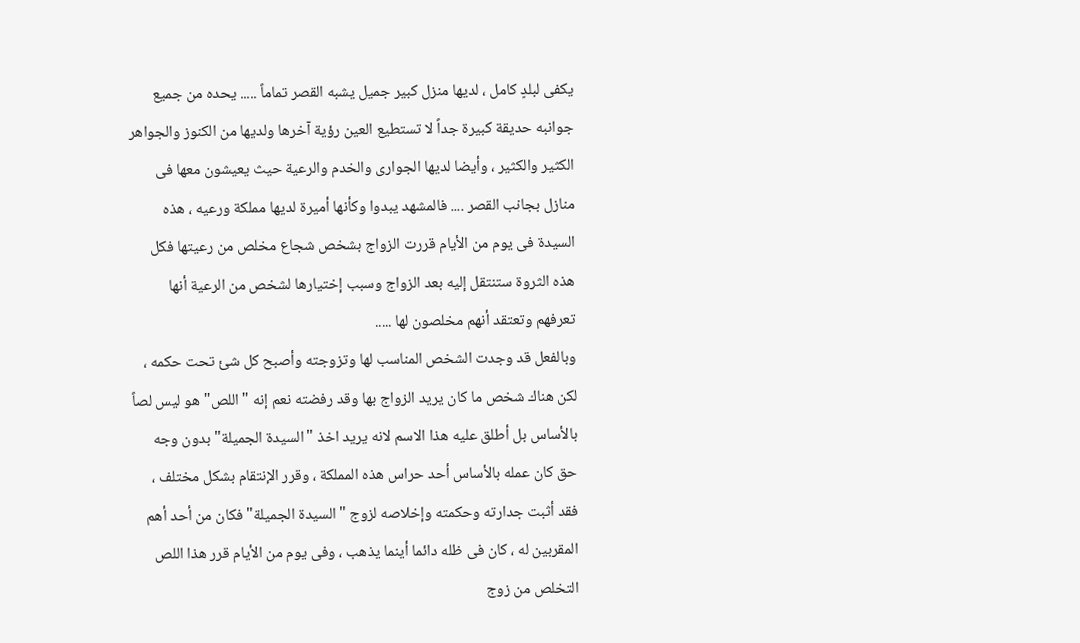يكفى لبلدٍ كامل ، لديها منزل كبير جميل يشبه القصر تماماً ..... يحده من جميع جوانبه حديقة كبيرة جداً لا تستطيع العين رؤية آخرها ولديها من الكنوز والجواهر الكثير والكثير ، وأيضا لديها الجوارى والخدم والرعية حيث يعيشون معها فى منازل بجانب القصر .... فالمشهد يبدوا وكأنها أميرة لديها مملكة ورعيه ، هذه السيدة فى يوم من الأيام قررت الزواج بشخص شجاع مخلص من رعيتها فكل هذه الثروة ستنتقل إليه بعد الزواج وسبب إختيارها لشخص من الرعية أنها تعرفهم وتعتقد أنهم مخلصون لها .....
وبالفعل قد وجدت الشخص المناسب لها وتزوجته وأصبح كل شئ تحت حكمه ، لكن هناك شخص ما كان يريد الزواج بها وقد رفضته نعم إنه "اللص" هو ليس لصاً بالأساس بل أطلق عليه هذا الاسم لانه يريد اخذ "السيدة الجميلة" بدون وجه حق كان عمله بالأساس أحد حراس هذه المملكة ، وقرر الإنتقام بشكل مختلف ، فقد أثبت جدارته وحكمته وإخلاصه لزوج "السيدة الجميلة" فكان من أحد أهم المقربين له ، كان فى ظله دائما أينما يذهب ، وفى يوم من الأيام قرر هذا اللص التخلص من زوج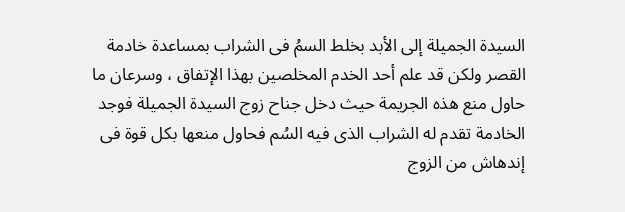السيدة الجميلة إلى الأبد بخلط السمُ فى الشراب بمساعدة خادمة القصر ولكن قد علم أحد الخدم المخلصين بهذا الإتفاق ، وسرعان ما حاول منع هذه الجريمة حيث دخل جناح زوج السيدة الجميلة فوجد الخادمة تقدم له الشراب الذى فيه السُم فحاول منعها بكل قوة فى إندهاش من الزوج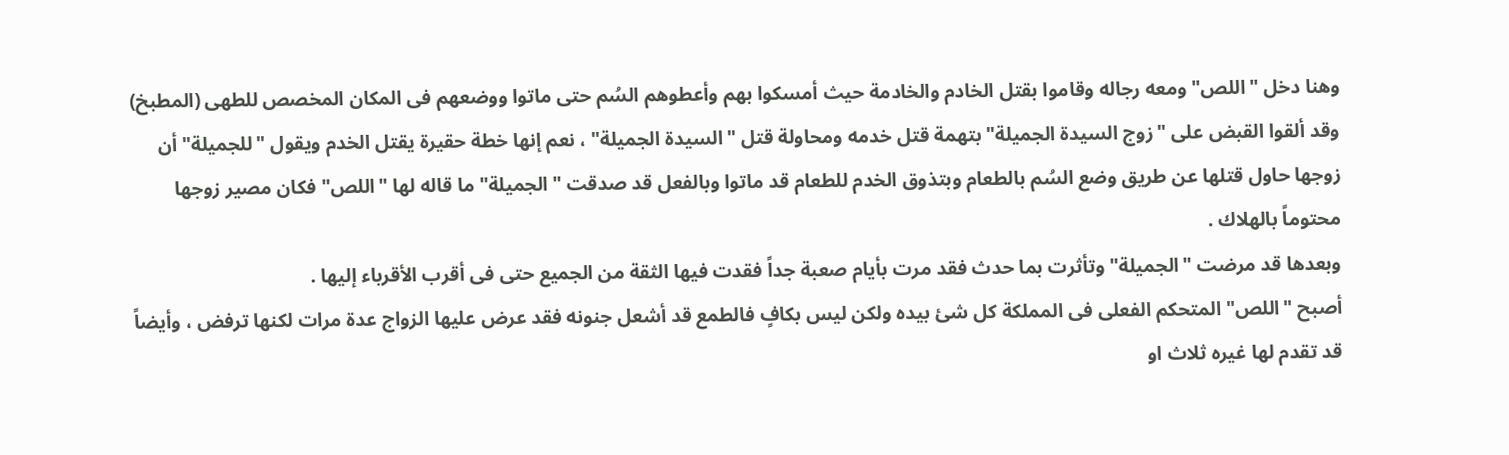وهنا دخل "اللص" ومعه رجاله وقاموا بقتل الخادم والخادمة حيث أمسكوا بهم وأعطوهم السُم حتى ماتوا ووضعهم فى المكان المخصص للطهى (المطبخ) وقد ألقوا القبض على "زوج السيدة الجميلة" بتهمة قتل خدمه ومحاولة قتل "السيدة الجميلة" ، نعم إنها خطة حقيرة يقتل الخدم ويقول "للجميلة" أن زوجها حاول قتلها عن طريق وضع السُم بالطعام وبتذوق الخدم للطعام قد ماتوا وبالفعل قد صدقت "الجميلة" ما قاله لها "اللص" فكان مصير زوجها محتوماً بالهلاك .
وبعدها قد مرضت "الجميلة" وتأثرت بما حدث فقد مرت بأيام صعبة جداً فقدت فيها الثقة من الجميع حتى فى أقرب الأقرباء إليها .
أصبح "اللص" المتحكم الفعلى فى المملكة كل شئ بيده ولكن ليس بكافٍ فالطمع قد أشعل جنونه فقد عرض عليها الزواج عدة مرات لكنها ترفض ، وأيضاً قد تقدم لها غيره ثلاث او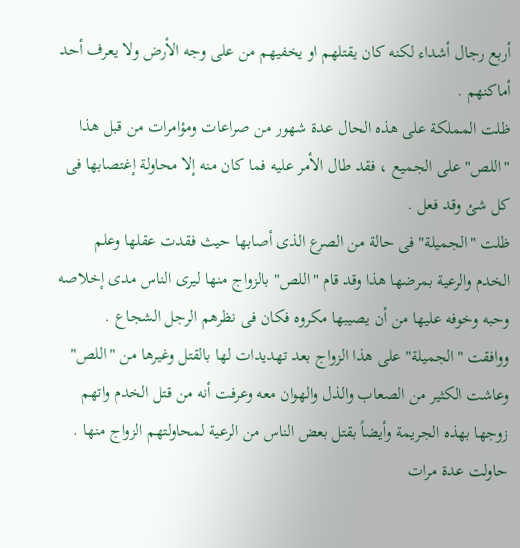أربع رجال أشداء لكنه كان يقتلهم او يخفيهم من على وجه الأرض ولا يعرف أحد أماكنهم .
ظلت المملكة على هذه الحال عدة شهور من صراعات ومؤامرات من قبل هذا "اللص" على الجميع ، فقد طال الأمر عليه فما كان منه إلا محاولة إغتصابها فى كل شئ وقد فعل .
ظلت "الجميلة" فى حالة من الصرع الذى أصابها حيث فقدت عقلها وعلم الخدم والرعية بمرضها هذا وقد قام "اللص" بالزواج منها ليرى الناس مدى إخلاصه وحبه وخوفه عليها من أن يصيبها مكروه فكان فى نظرهم الرجل الشجاع .
ووافقت "الجميلة" على هذا الزواج بعد تهديدات لها بالقتل وغيرها من "اللص" وعاشت الكثير من الصعاب والذل والهوان معه وعرفت أنه من قتل الخدم واتهم زوجها بهذه الجريمة وأيضاً بقتل بعض الناس من الرعية لمحاولتهم الزواج منها .
حاولت عدة مرات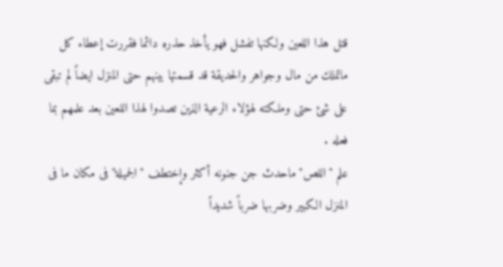قتل هذا اللعين ولكنها تفشل فهو يأخذ حذره دائما فقررت إعطاء كل ماتملك من مال وجواهر والحديقة قد قسمتها بينهم حتى المنزل ايضاً لم تبقى على شئ حتى وملكته لهؤلاء الرعية الذين تصدوا لهذا اللعين بعد علمهم بما فعله .
علم "اللص" ماحدث جن جنونه أكثر وإختطف "الجميلة" فى مكان ما فى المنزل الكبير وضربها ضرباً شديداً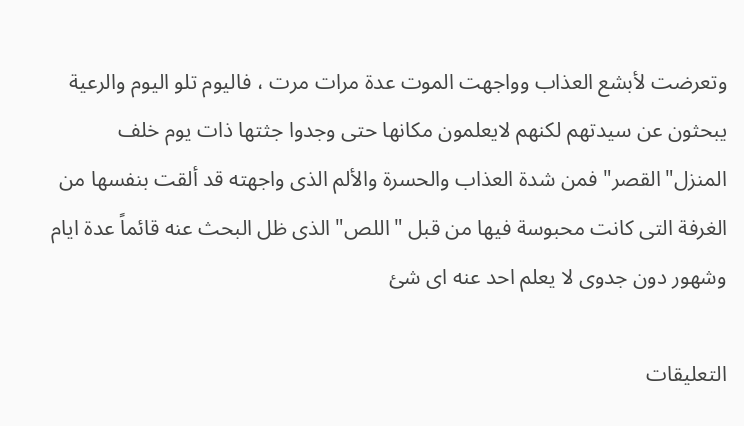وتعرضت لأبشع العذاب وواجهت الموت عدة مرات مرت ، فاليوم تلو اليوم والرعية يبحثون عن سيدتهم لكنهم لايعلمون مكانها حتى وجدوا جثتها ذات يوم خلف المنزل"القصر" فمن شدة العذاب والحسرة والألم الذى واجهته قد ألقت بنفسها من الغرفة التى كانت محبوسة فيها من قبل "اللص" الذى ظل البحث عنه قائماً عدة ايام وشهور دون جدوى لا يعلم احد عنه اى شئ

التعليقات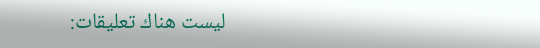ليست هناك تعليقات: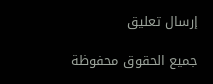إرسال تعليق

جميع الحقوق محفوظة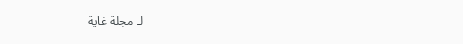لـ مجلة غاية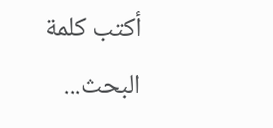أكتب كلمة البحث...